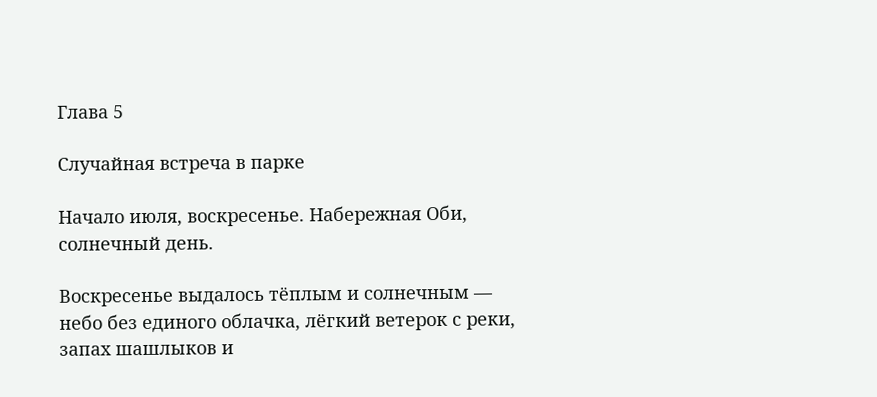Глава 5

Случайная встреча в парке

Начало июля, воскресенье. Набережная Оби, солнечный день.

Воскресенье выдалось тёплым и солнечным — небо без единого облачка, лёгкий ветерок с реки, запах шашлыков и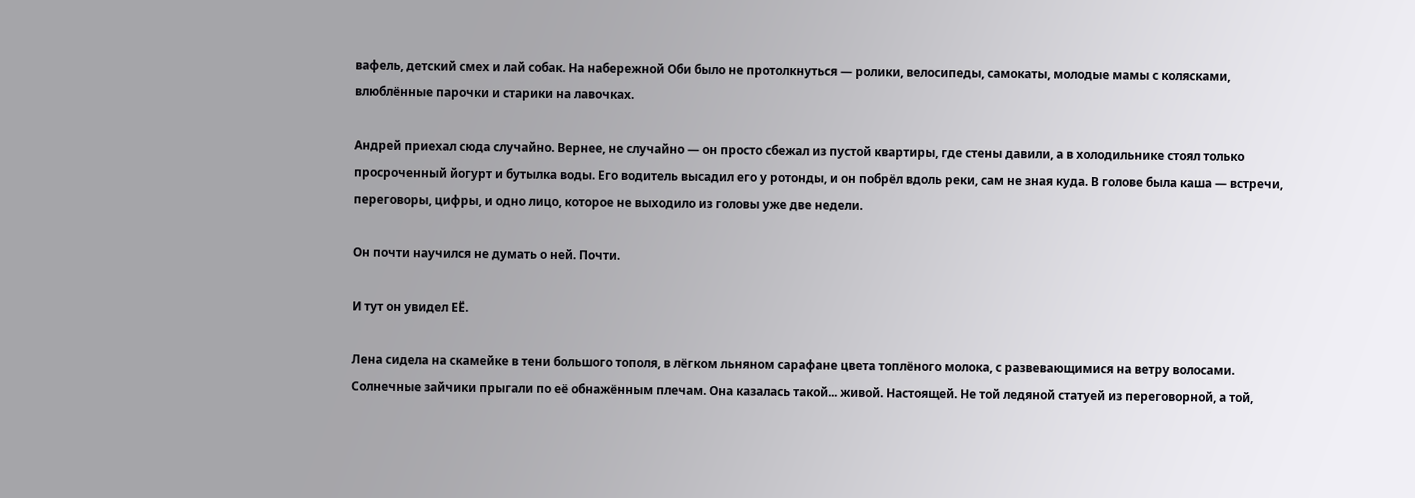вафель, детский смех и лай собак. На набережной Оби было не протолкнуться — ролики, велосипеды, самокаты, молодые мамы с колясками, влюблённые парочки и старики на лавочках.

Андрей приехал сюда случайно. Вернее, не случайно — он просто сбежал из пустой квартиры, где стены давили, а в холодильнике стоял только просроченный йогурт и бутылка воды. Его водитель высадил его у ротонды, и он побрёл вдоль реки, сам не зная куда. В голове была каша — встречи, переговоры, цифры, и одно лицо, которое не выходило из головы уже две недели.

Он почти научился не думать о ней. Почти.

И тут он увидел ЕЁ.

Лена сидела на скамейке в тени большого тополя, в лёгком льняном сарафане цвета топлёного молока, с развевающимися на ветру волосами. Солнечные зайчики прыгали по её обнажённым плечам. Она казалась такой... живой. Настоящей. Не той ледяной статуей из переговорной, а той,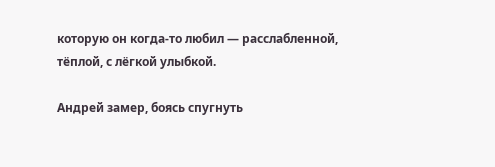которую он когда-то любил — расслабленной, тёплой, с лёгкой улыбкой.

Андрей замер, боясь спугнуть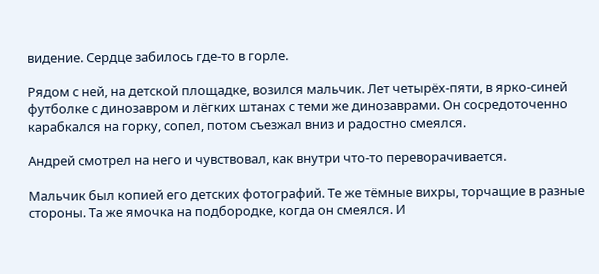видение. Сердце забилось где-то в горле.

Рядом с ней, на детской площадке, возился мальчик. Лет четырёх-пяти, в ярко-синей футболке с динозавром и лёгких штанах с теми же динозаврами. Он сосредоточенно карабкался на горку, сопел, потом съезжал вниз и радостно смеялся.

Андрей смотрел на него и чувствовал, как внутри что-то переворачивается.

Мальчик был копией его детских фотографий. Те же тёмные вихры, торчащие в разные стороны. Та же ямочка на подбородке, когда он смеялся. И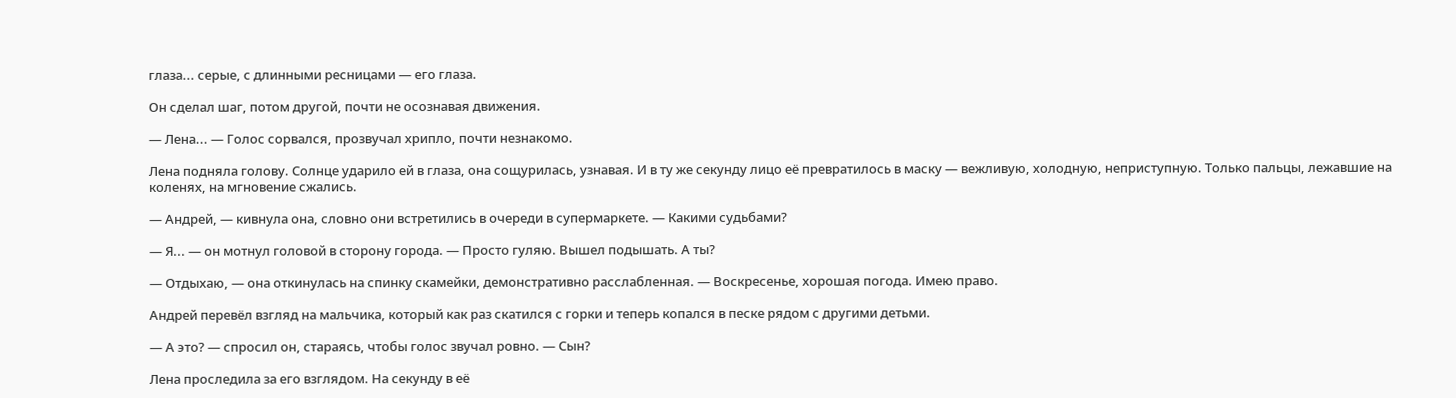глаза... серые, с длинными ресницами — его глаза.

Он сделал шаг, потом другой, почти не осознавая движения.

— Лена... — Голос сорвался, прозвучал хрипло, почти незнакомо.

Лена подняла голову. Солнце ударило ей в глаза, она сощурилась, узнавая. И в ту же секунду лицо её превратилось в маску — вежливую, холодную, неприступную. Только пальцы, лежавшие на коленях, на мгновение сжались.

— Андрей, — кивнула она, словно они встретились в очереди в супермаркете. — Какими судьбами?

— Я... — он мотнул головой в сторону города. — Просто гуляю. Вышел подышать. А ты?

— Отдыхаю, — она откинулась на спинку скамейки, демонстративно расслабленная. — Воскресенье, хорошая погода. Имею право.

Андрей перевёл взгляд на мальчика, который как раз скатился с горки и теперь копался в песке рядом с другими детьми.

— А это? — спросил он, стараясь, чтобы голос звучал ровно. — Сын?

Лена проследила за его взглядом. На секунду в её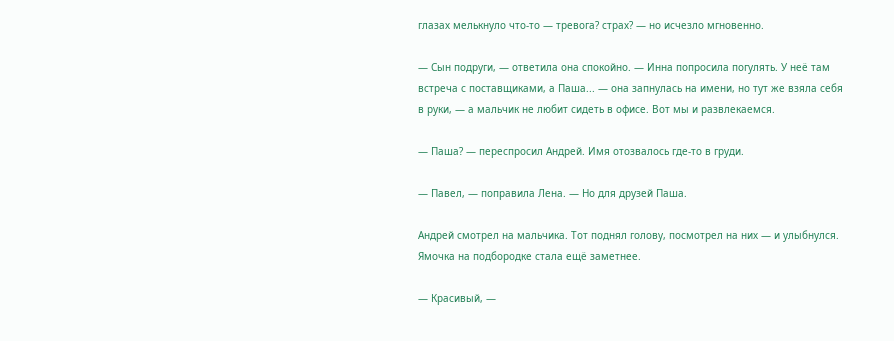глазах мелькнуло что-то — тревога? страх? — но исчезло мгновенно.

— Сын подруги, — ответила она спокойно. — Инна попросила погулять. У неё там встреча с поставщиками, а Паша... — она запнулась на имени, но тут же взяла себя в руки, — а мальчик не любит сидеть в офисе. Вот мы и развлекаемся.

— Паша? — переспросил Андрей. Имя отозвалось где-то в груди.

— Павел, — поправила Лена. — Но для друзей Паша.

Андрей смотрел на мальчика. Тот поднял голову, посмотрел на них — и улыбнулся. Ямочка на подбородке стала ещё заметнее.

— Красивый, —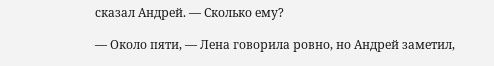сказал Андрей. — Сколько ему?

— Около пяти, — Лена говорила ровно, но Андрей заметил,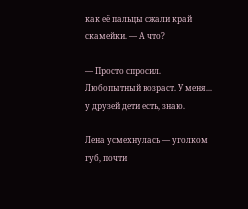как её пальцы сжали край скамейки. — А что?

— Просто спросил. Любопытный возраст. У меня... у друзей дети есть, знаю.

Лена усмехнулась — уголком губ, почти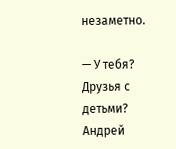незаметно.

— У тебя? Друзья с детьми? Андрей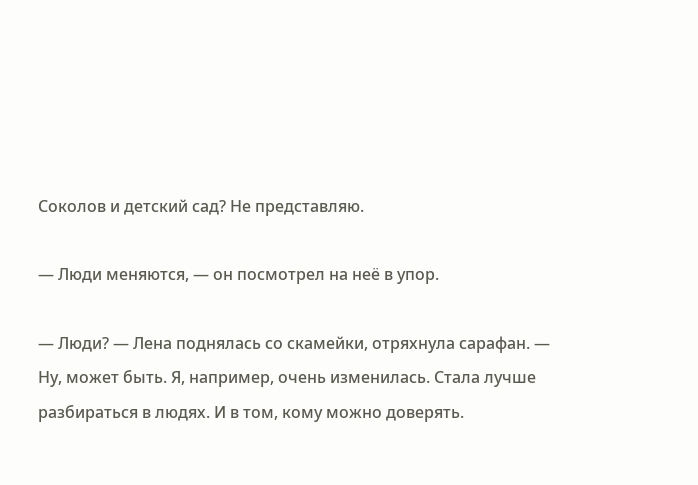Соколов и детский сад? Не представляю.

— Люди меняются, — он посмотрел на неё в упор.

— Люди? — Лена поднялась со скамейки, отряхнула сарафан. — Ну, может быть. Я, например, очень изменилась. Стала лучше разбираться в людях. И в том, кому можно доверять.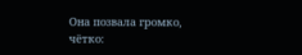Она позвала громко, чётко: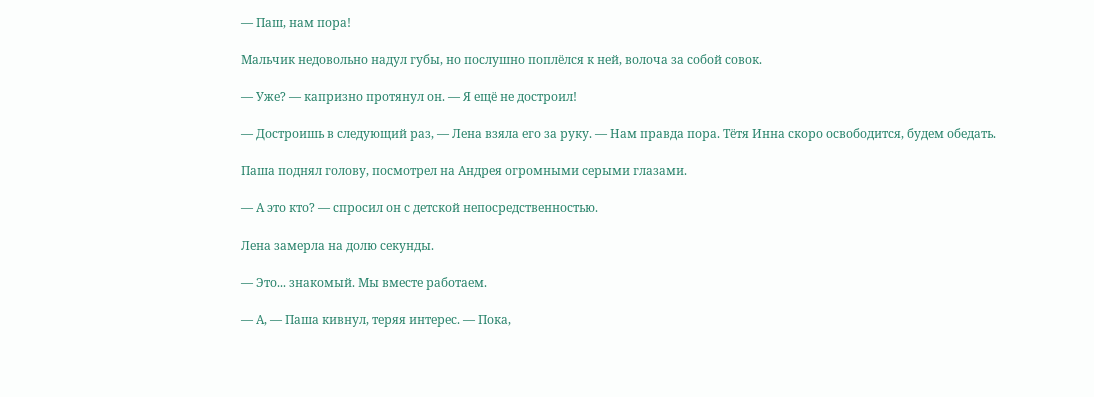— Паш, нам пора!

Мальчик недовольно надул губы, но послушно поплёлся к ней, волоча за собой совок.

— Уже? — капризно протянул он. — Я ещё не достроил!

— Достроишь в следующий раз, — Лена взяла его за руку. — Нам правда пора. Тётя Инна скоро освободится, будем обедать.

Паша поднял голову, посмотрел на Андрея огромными серыми глазами.

— А это кто? — спросил он с детской непосредственностью.

Лена замерла на долю секунды.

— Это... знакомый. Мы вместе работаем.

— А, — Паша кивнул, теряя интерес. — Пока,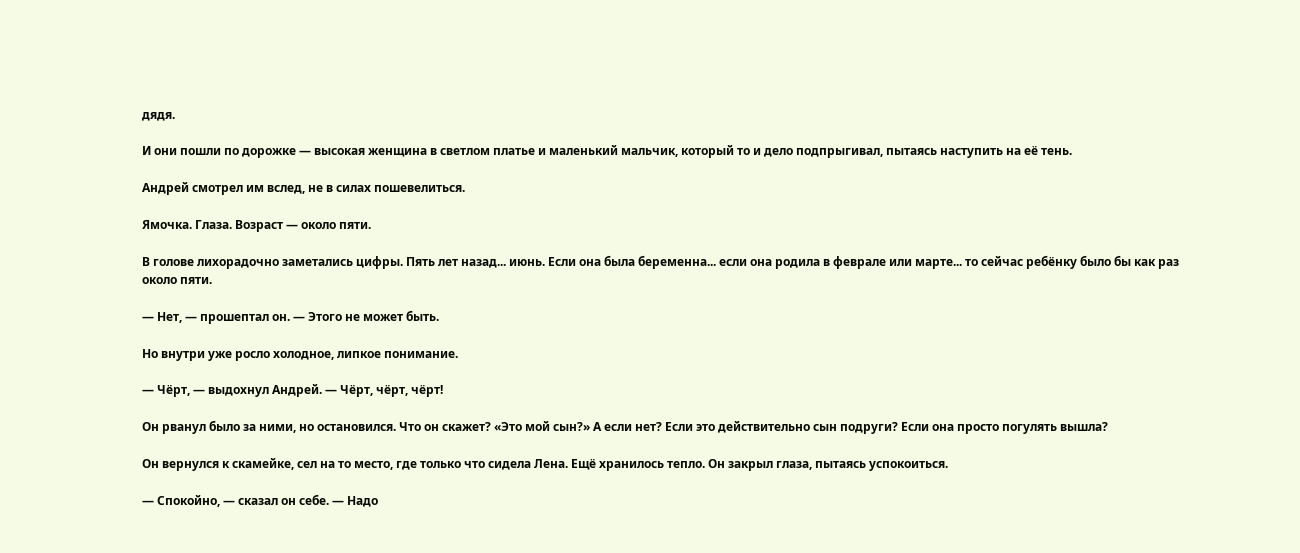дядя.

И они пошли по дорожке — высокая женщина в светлом платье и маленький мальчик, который то и дело подпрыгивал, пытаясь наступить на её тень.

Андрей смотрел им вслед, не в силах пошевелиться.

Ямочка. Глаза. Возраст — около пяти.

В голове лихорадочно заметались цифры. Пять лет назад... июнь. Если она была беременна... если она родила в феврале или марте... то сейчас ребёнку было бы как раз около пяти.

— Нет, — прошептал он. — Этого не может быть.

Но внутри уже росло холодное, липкое понимание.

— Чёрт, — выдохнул Андрей. — Чёрт, чёрт, чёрт!

Он рванул было за ними, но остановился. Что он скажет? «Это мой сын?» А если нет? Если это действительно сын подруги? Если она просто погулять вышла?

Он вернулся к скамейке, сел на то место, где только что сидела Лена. Ещё хранилось тепло. Он закрыл глаза, пытаясь успокоиться.

— Спокойно, — сказал он себе. — Надо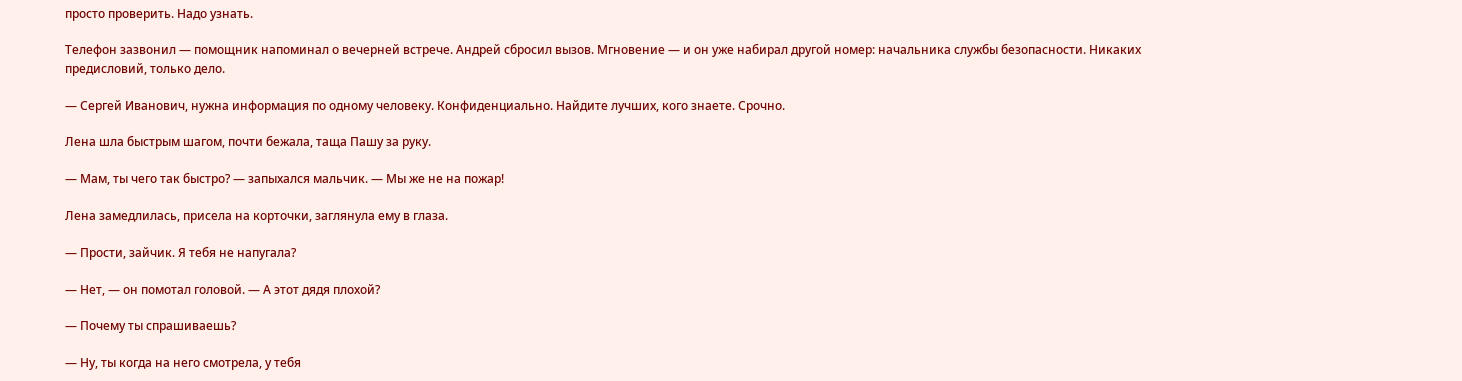просто проверить. Надо узнать.

Телефон зазвонил — помощник напоминал о вечерней встрече. Андрей сбросил вызов. Мгновение — и он уже набирал другой номер: начальника службы безопасности. Никаких предисловий, только дело.

— Сергей Иванович, нужна информация по одному человеку. Конфиденциально. Найдите лучших, кого знаете. Срочно.

Лена шла быстрым шагом, почти бежала, таща Пашу за руку.

— Мам, ты чего так быстро? — запыхался мальчик. — Мы же не на пожар!

Лена замедлилась, присела на корточки, заглянула ему в глаза.

— Прости, зайчик. Я тебя не напугала?

— Нет, — он помотал головой. — А этот дядя плохой?

— Почему ты спрашиваешь?

— Ну, ты когда на него смотрела, у тебя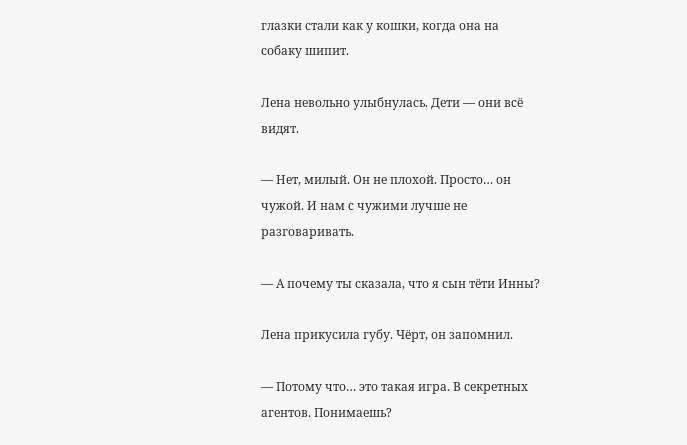глазки стали как у кошки, когда она на собаку шипит.

Лена невольно улыбнулась. Дети — они всё видят.

— Нет, милый. Он не плохой. Просто… он чужой. И нам с чужими лучше не разговаривать.

— А почему ты сказала, что я сын тёти Инны?

Лена прикусила губу. Чёрт, он запомнил.

— Потому что… это такая игра. В секретных агентов. Понимаешь?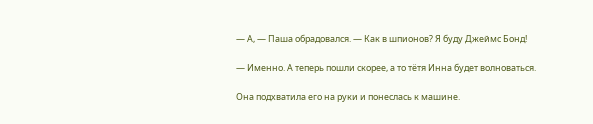— А, — Паша обрадовался. — Как в шпионов? Я буду Джеймс Бонд!

— Именно. А теперь пошли скорее, а то тётя Инна будет волноваться.

Она подхватила его на руки и понеслась к машине.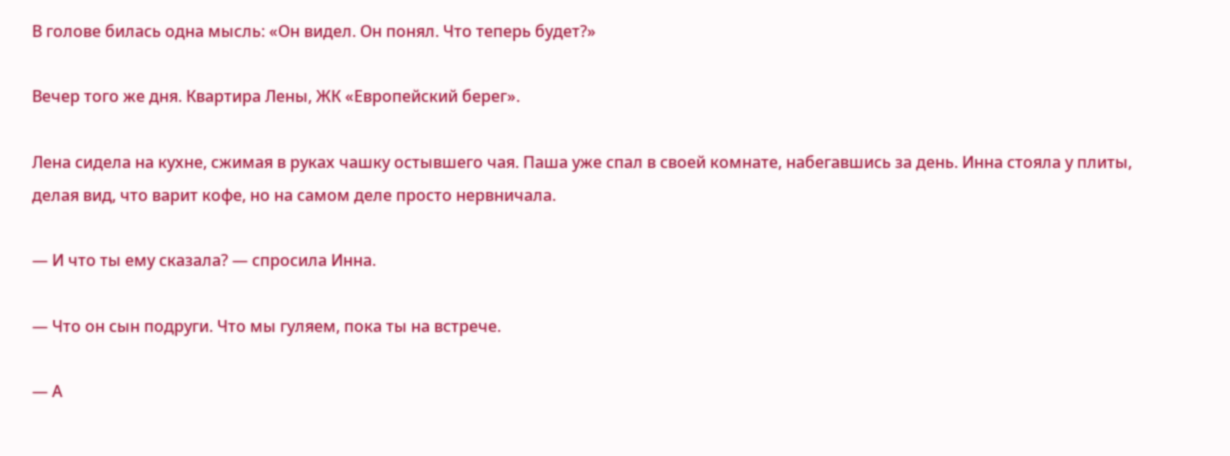В голове билась одна мысль: «Он видел. Он понял. Что теперь будет?»

Вечер того же дня. Квартира Лены, ЖК «Европейский берег».

Лена сидела на кухне, сжимая в руках чашку остывшего чая. Паша уже спал в своей комнате, набегавшись за день. Инна стояла у плиты, делая вид, что варит кофе, но на самом деле просто нервничала.

— И что ты ему сказала? — спросила Инна.

— Что он сын подруги. Что мы гуляем, пока ты на встрече.

— А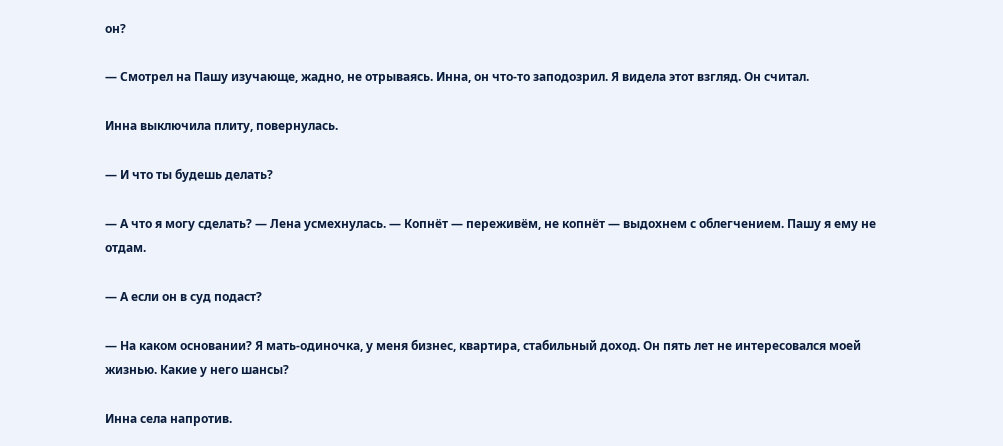он?

— Смотрел на Пашу изучающе, жадно, не отрываясь. Инна, он что-то заподозрил. Я видела этот взгляд. Он считал.

Инна выключила плиту, повернулась.

— И что ты будешь делать?

— А что я могу сделать? — Лена усмехнулась. — Копнёт — переживём, не копнёт — выдохнем с облегчением. Пашу я ему не отдам.

— А если он в суд подаст?

— На каком основании? Я мать-одиночка, у меня бизнес, квартира, стабильный доход. Он пять лет не интересовался моей жизнью. Какие у него шансы?

Инна села напротив.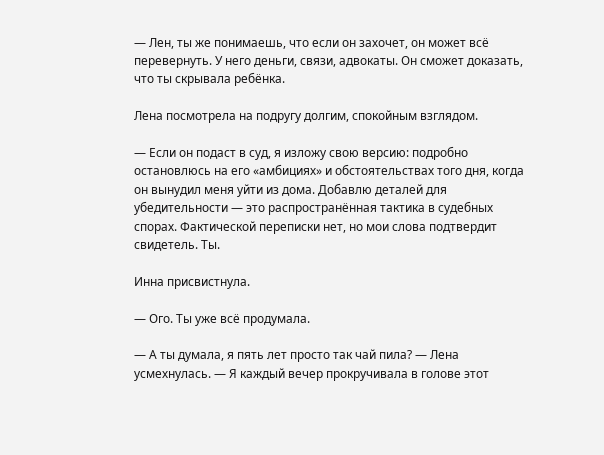— Лен, ты же понимаешь, что если он захочет, он может всё перевернуть. У него деньги, связи, адвокаты. Он сможет доказать, что ты скрывала ребёнка.

Лена посмотрела на подругу долгим, спокойным взглядом.

— Если он подаст в суд, я изложу свою версию: подробно остановлюсь на его «амбициях» и обстоятельствах того дня, когда он вынудил меня уйти из дома. Добавлю деталей для убедительности — это распространённая тактика в судебных спорах. Фактической переписки нет, но мои слова подтвердит свидетель. Ты.

Инна присвистнула.

— Ого. Ты уже всё продумала.

— А ты думала, я пять лет просто так чай пила? — Лена усмехнулась. — Я каждый вечер прокручивала в голове этот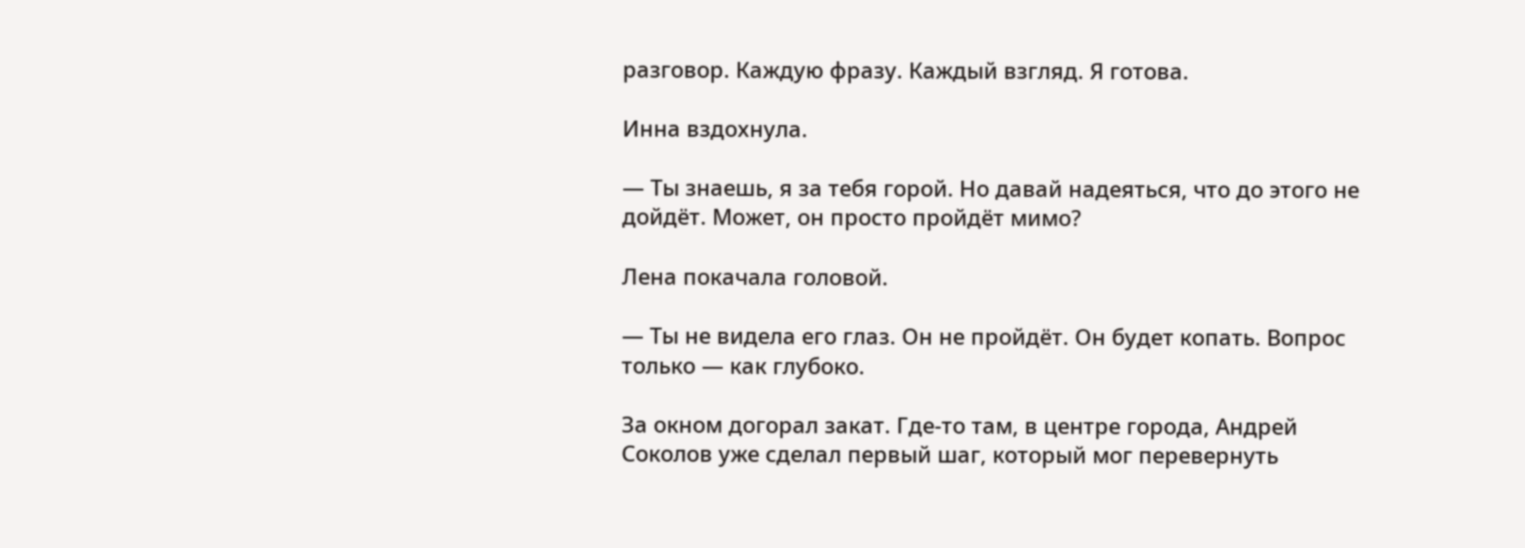разговор. Каждую фразу. Каждый взгляд. Я готова.

Инна вздохнула.

— Ты знаешь, я за тебя горой. Но давай надеяться, что до этого не дойдёт. Может, он просто пройдёт мимо?

Лена покачала головой.

— Ты не видела его глаз. Он не пройдёт. Он будет копать. Вопрос только — как глубоко.

За окном догорал закат. Где-то там, в центре города, Андрей Соколов уже сделал первый шаг, который мог перевернуть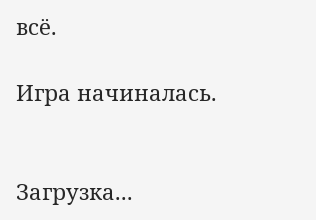всё.

Игра начиналась.


Загрузка...